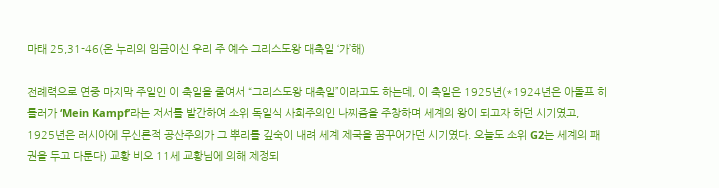마태 25,31-46(온 누리의 임금이신 우리 주 예수 그리스도왕 대축일 ‘가’해)

전례력으로 연중 마지막 주일인 이 축일을 줄여서 “그리스도왕 대축일”이라고도 하는데, 이 축일은 1925년(*1924년은 아돌프 히틀러가 ‘Mein Kampf’라는 저서를 발간하여 소위 독일식 사회주의인 나찌즘을 주창하며 세계의 왕이 되고자 하던 시기였고, 1925년은 러시아에 무신론적 공산주의가 그 뿌리를 깊숙이 내려 세계 제국을 꿈꾸어가던 시기였다. 오늘도 소위 G2는 세계의 패권을 두고 다툰다) 교황 비오 11세 교황님에 의해 제정되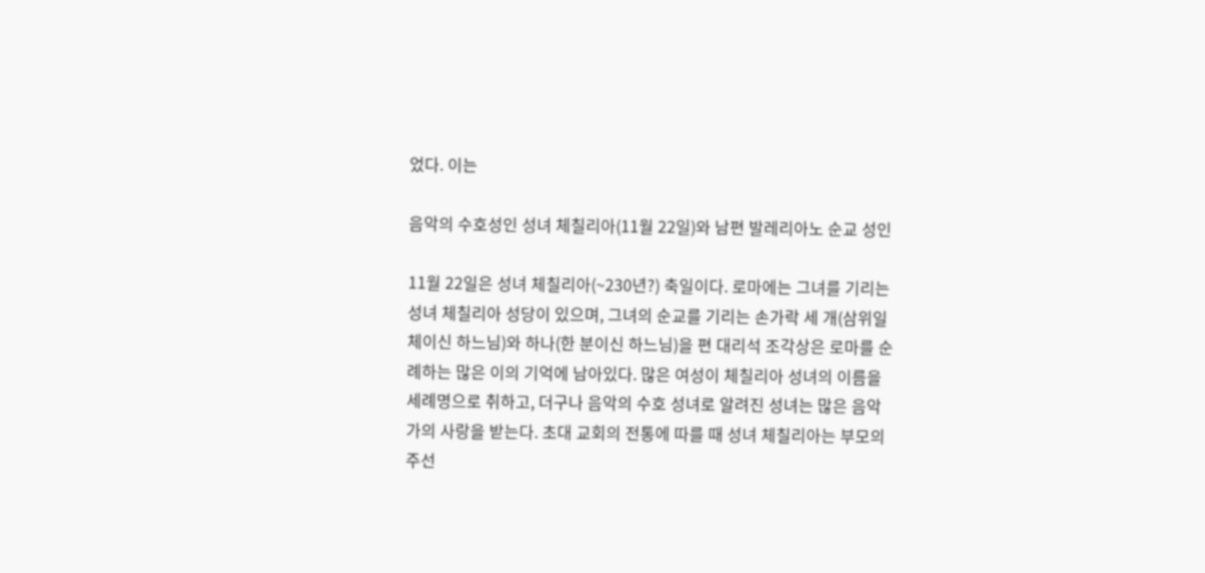었다. 이는

음악의 수호성인 성녀 체칠리아(11월 22일)와 남편 발레리아노 순교 성인

11월 22일은 성녀 체칠리아(~230년?) 축일이다. 로마에는 그녀를 기리는 성녀 체칠리아 성당이 있으며, 그녀의 순교를 기리는 손가락 세 개(삼위일체이신 하느님)와 하나(한 분이신 하느님)을 편 대리석 조각상은 로마를 순례하는 많은 이의 기억에 남아있다. 많은 여성이 체칠리아 성녀의 이름을 세례명으로 취하고, 더구나 음악의 수호 성녀로 알려진 성녀는 많은 음악가의 사랑을 받는다. 초대 교회의 전통에 따를 때 성녀 체칠리아는 부모의 주선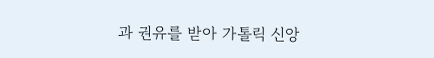과 권유를 받아 가톨릭 신앙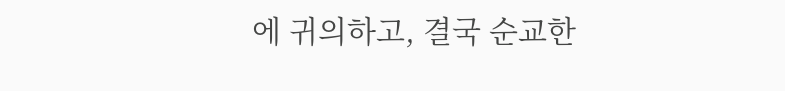에 귀의하고, 결국 순교한